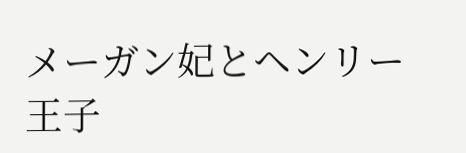メーガン妃とヘンリー王子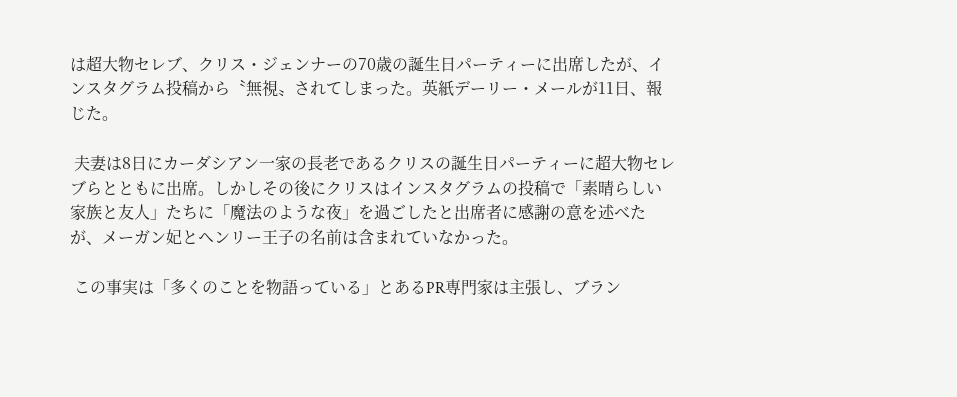は超大物セレブ、クリス・ジェンナーの70歳の誕生日パーティーに出席したが、インスタグラム投稿から〝無視〟されてしまった。英紙デーリー・メールが11日、報じた。

 夫妻は8日にカーダシアン一家の長老であるクリスの誕生日パーティーに超大物セレブらとともに出席。しかしその後にクリスはインスタグラムの投稿で「素晴らしい家族と友人」たちに「魔法のような夜」を過ごしたと出席者に感謝の意を述べたが、メーガン妃とヘンリー王子の名前は含まれていなかった。

 この事実は「多くのことを物語っている」とあるPR専門家は主張し、ブラン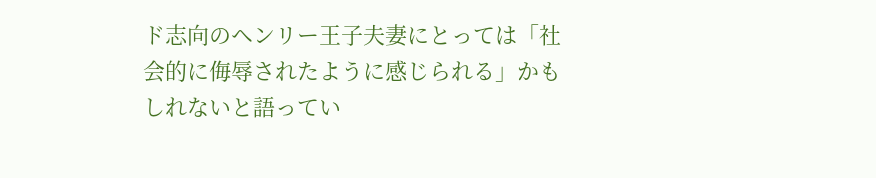ド志向のヘンリー王子夫妻にとっては「社会的に侮辱されたように感じられる」かもしれないと語ってい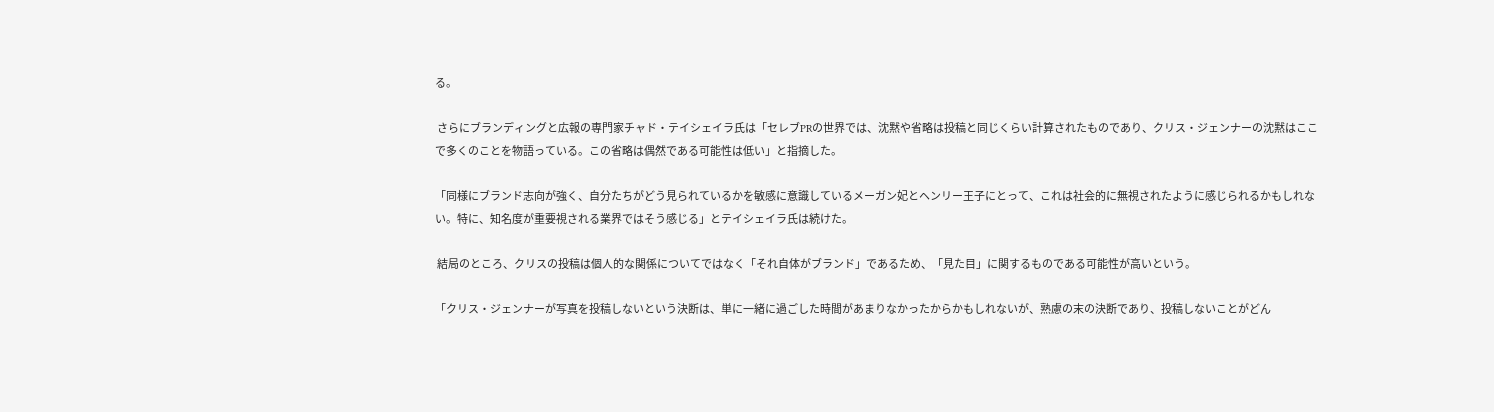る。

 さらにブランディングと広報の専門家チャド・テイシェイラ氏は「セレブPRの世界では、沈黙や省略は投稿と同じくらい計算されたものであり、クリス・ジェンナーの沈黙はここで多くのことを物語っている。この省略は偶然である可能性は低い」と指摘した。

「同様にブランド志向が強く、自分たちがどう見られているかを敏感に意識しているメーガン妃とヘンリー王子にとって、これは社会的に無視されたように感じられるかもしれない。特に、知名度が重要視される業界ではそう感じる」とテイシェイラ氏は続けた。

 結局のところ、クリスの投稿は個人的な関係についてではなく「それ自体がブランド」であるため、「見た目」に関するものである可能性が高いという。

「クリス・ジェンナーが写真を投稿しないという決断は、単に一緒に過ごした時間があまりなかったからかもしれないが、熟慮の末の決断であり、投稿しないことがどん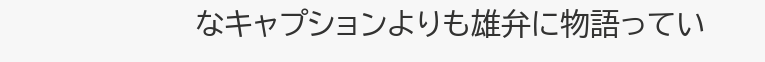なキャプションよりも雄弁に物語ってい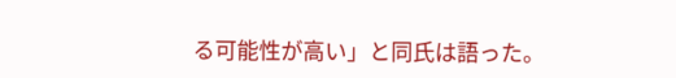る可能性が高い」と同氏は語った。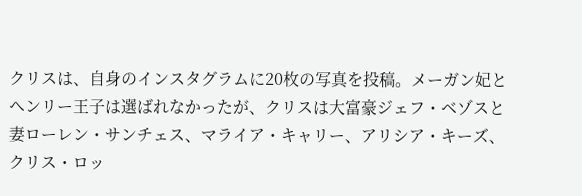クリスは、自身のインスタグラムに20枚の写真を投稿。メーガン妃とヘンリー王子は選ばれなかったが、クリスは大富豪ジェフ・ベゾスと妻ローレン・サンチェス、マライア・キャリー、アリシア・キーズ、クリス・ロッ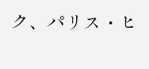ク、パリス・ヒ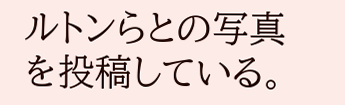ルトンらとの写真を投稿している。